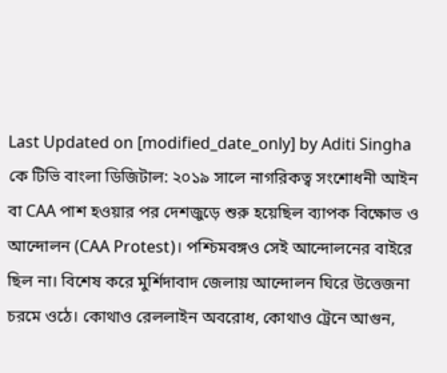Last Updated on [modified_date_only] by Aditi Singha
কে টিভি বাংলা ডিজিটাল: ২০১৯ সালে নাগরিকত্ব সংশোধনী আইন বা CAA পাশ হওয়ার পর দেশজুড়ে শুরু হয়েছিল ব্যাপক বিক্ষোভ ও আন্দোলন (CAA Protest)। পশ্চিমবঙ্গও সেই আন্দোলনের বাইরে ছিল না। বিশেষ করে মুর্শিদাবাদ জেলায় আন্দোলন ঘিরে উত্তেজনা চরমে ওঠে। কোথাও রেললাইন অবরোধ, কোথাও ট্রেনে আগুন,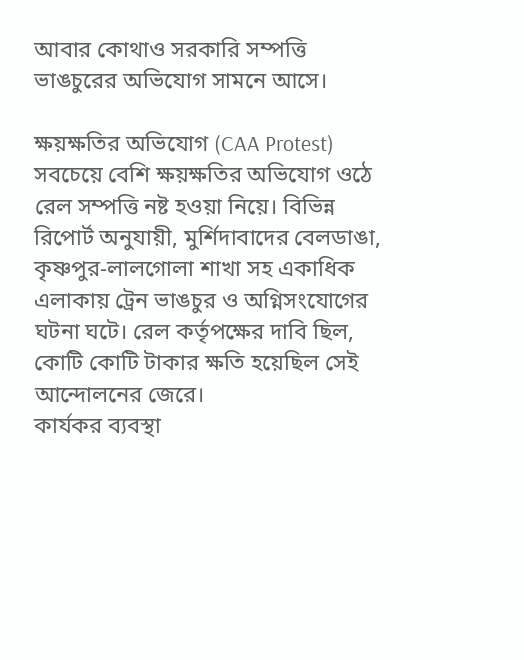আবার কোথাও সরকারি সম্পত্তি ভাঙচুরের অভিযোগ সামনে আসে।

ক্ষয়ক্ষতির অভিযোগ (CAA Protest)
সবচেয়ে বেশি ক্ষয়ক্ষতির অভিযোগ ওঠে রেল সম্পত্তি নষ্ট হওয়া নিয়ে। বিভিন্ন রিপোর্ট অনুযায়ী, মুর্শিদাবাদের বেলডাঙা, কৃষ্ণপুর-লালগোলা শাখা সহ একাধিক এলাকায় ট্রেন ভাঙচুর ও অগ্নিসংযোগের ঘটনা ঘটে। রেল কর্তৃপক্ষের দাবি ছিল, কোটি কোটি টাকার ক্ষতি হয়েছিল সেই আন্দোলনের জেরে।
কার্যকর ব্যবস্থা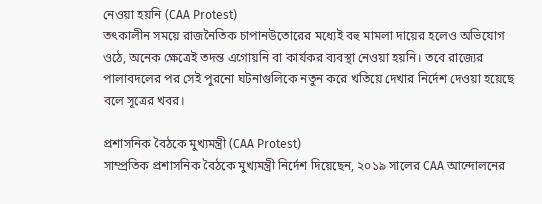নেওয়া হয়নি (CAA Protest)
তৎকালীন সময়ে রাজনৈতিক চাপানউতোরের মধ্যেই বহু মামলা দায়ের হলেও অভিযোগ ওঠে, অনেক ক্ষেত্রেই তদন্ত এগোয়নি বা কার্যকর ব্যবস্থা নেওয়া হয়নি। তবে রাজ্যের পালাবদলের পর সেই পুরনো ঘটনাগুলিকে নতুন করে খতিয়ে দেখার নির্দেশ দেওয়া হয়েছে বলে সূত্রের খবর।

প্রশাসনিক বৈঠকে মুখ্যমন্ত্রী (CAA Protest)
সাম্প্রতিক প্রশাসনিক বৈঠকে মুখ্যমন্ত্রী নির্দেশ দিয়েছেন, ২০১৯ সালের CAA আন্দোলনের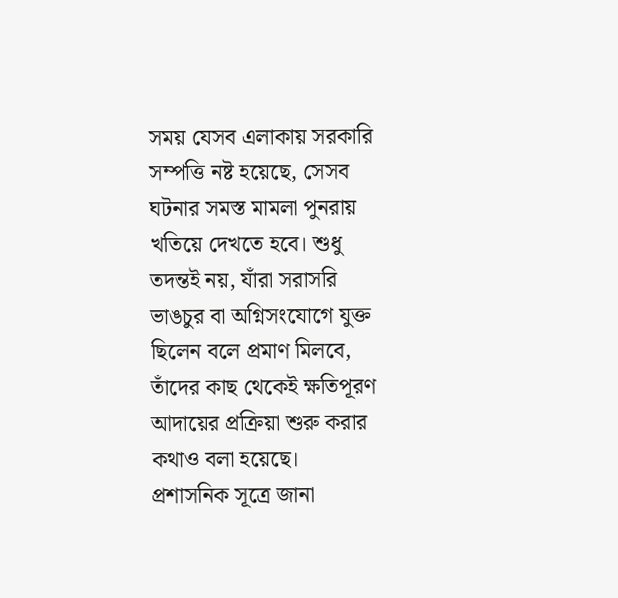সময় যেসব এলাকায় সরকারি সম্পত্তি নষ্ট হয়েছে, সেসব ঘটনার সমস্ত মামলা পুনরায় খতিয়ে দেখতে হবে। শুধু তদন্তই নয়, যাঁরা সরাসরি ভাঙচুর বা অগ্নিসংযোগে যুক্ত ছিলেন বলে প্রমাণ মিলবে, তাঁদের কাছ থেকেই ক্ষতিপূরণ আদায়ের প্রক্রিয়া শুরু করার কথাও বলা হয়েছে।
প্রশাসনিক সূত্রে জানা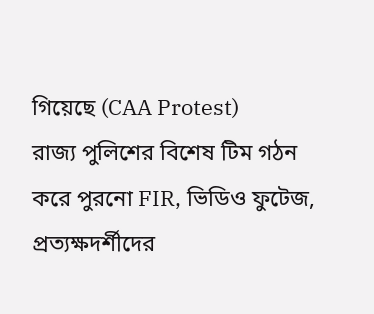গিয়েছে (CAA Protest)
রাজ্য পুলিশের বিশেষ টিম গঠন করে পুরনো FIR, ভিডিও ফুটেজ, প্রত্যক্ষদর্শীদের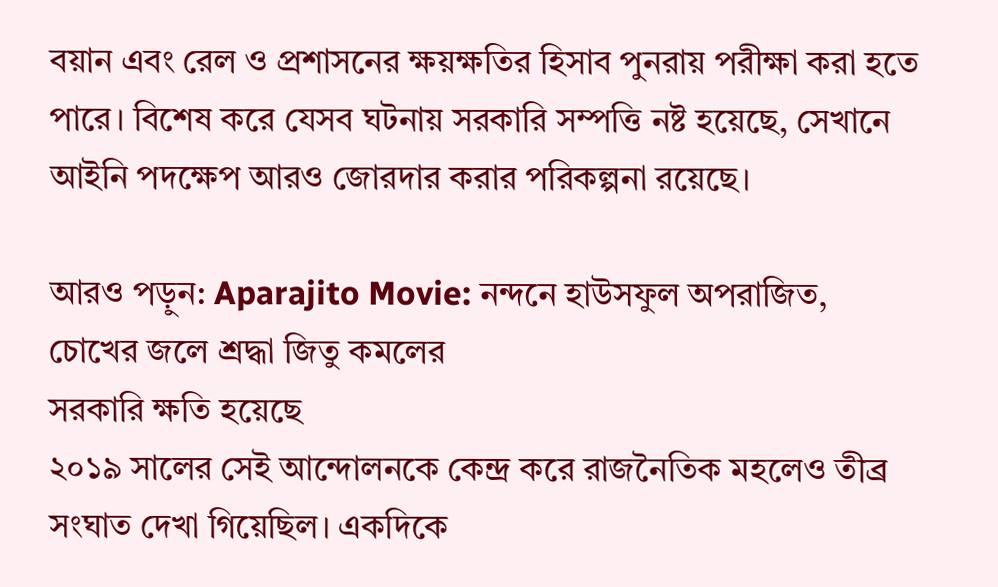বয়ান এবং রেল ও প্রশাসনের ক্ষয়ক্ষতির হিসাব পুনরায় পরীক্ষা করা হতে পারে। বিশেষ করে যেসব ঘটনায় সরকারি সম্পত্তি নষ্ট হয়েছে, সেখানে আইনি পদক্ষেপ আরও জোরদার করার পরিকল্পনা রয়েছে।

আরও পড়ুন: Aparajito Movie: নন্দনে হাউসফুল অপরাজিত, চোখের জলে শ্রদ্ধা জিতু কমলের
সরকারি ক্ষতি হয়েছে
২০১৯ সালের সেই আন্দোলনকে কেন্দ্র করে রাজনৈতিক মহলেও তীব্র সংঘাত দেখা গিয়েছিল। একদিকে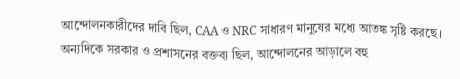আন্দোলনকারীদের দাবি ছিল, CAA ও NRC সাধারণ মানুষের মধ্যে আতঙ্ক সৃষ্টি করছে। অন্যদিকে সরকার ও প্রশাসনের বক্তব্য ছিল, আন্দোলনের আড়ালে বহু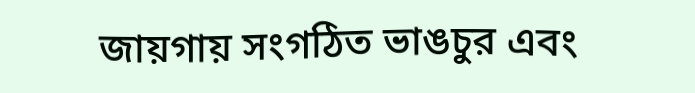জায়গায় সংগঠিত ভাঙচুর এবং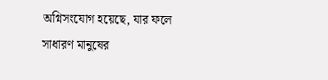অগ্নিসংযোগ হয়েছে, যার ফলে সাধারণ মানুষের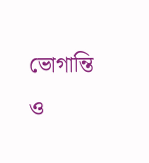ভোগান্তি ও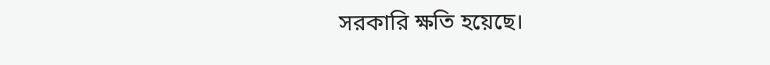সরকারি ক্ষতি হয়েছে।